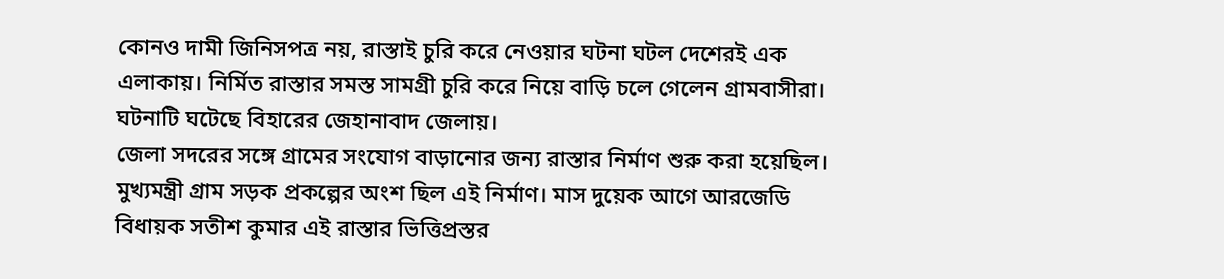কোনও দামী জিনিসপত্র নয়, রাস্তাই চুরি করে নেওয়ার ঘটনা ঘটল দেশেরই এক এলাকায়। নির্মিত রাস্তার সমস্ত সামগ্রী চুরি করে নিয়ে বাড়ি চলে গেলেন গ্রামবাসীরা। ঘটনাটি ঘটেছে বিহারের জেহানাবাদ জেলায়।
জেলা সদরের সঙ্গে গ্রামের সংযোগ বাড়ানোর জন্য রাস্তার নির্মাণ শুরু করা হয়েছিল। মুখ্যমন্ত্রী গ্রাম সড়ক প্রকল্পের অংশ ছিল এই নির্মাণ। মাস দুয়েক আগে আরজেডি বিধায়ক সতীশ কুমার এই রাস্তার ভিত্তিপ্রস্তর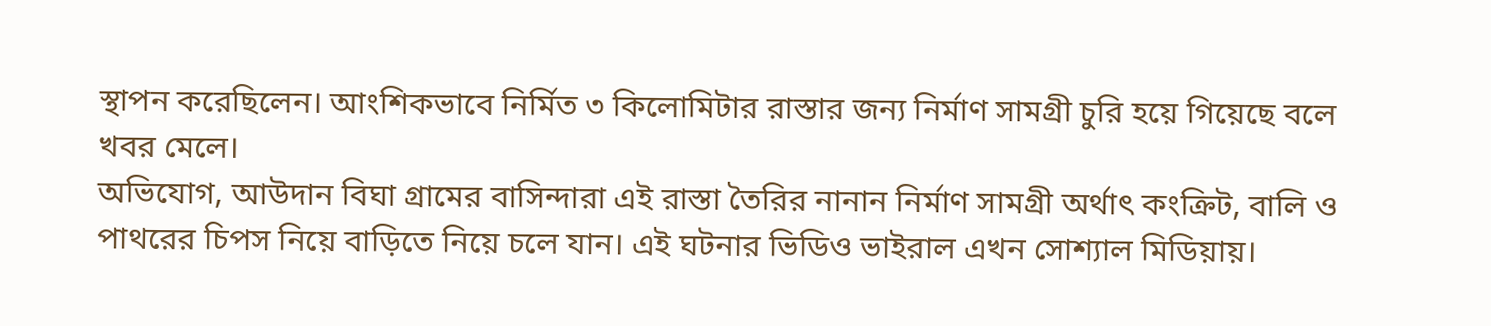স্থাপন করেছিলেন। আংশিকভাবে নির্মিত ৩ কিলোমিটার রাস্তার জন্য নির্মাণ সামগ্রী চুরি হয়ে গিয়েছে বলে খবর মেলে।
অভিযোগ, আউদান বিঘা গ্রামের বাসিন্দারা এই রাস্তা তৈরির নানান নির্মাণ সামগ্রী অর্থাৎ কংক্রিট, বালি ও পাথরের চিপস নিয়ে বাড়িতে নিয়ে চলে যান। এই ঘটনার ভিডিও ভাইরাল এখন সোশ্যাল মিডিয়ায়।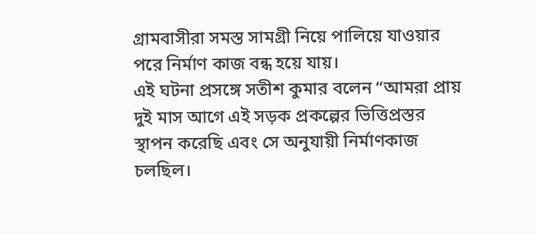গ্রামবাসীরা সমস্ত সামগ্রী নিয়ে পালিয়ে যাওয়ার পরে নির্মাণ কাজ বন্ধ হয়ে যায়।
এই ঘটনা প্রসঙ্গে সতীশ কুমার বলেন “আমরা প্রায় দুই মাস আগে এই সড়ক প্রকল্পের ভিত্তিপ্রস্তর স্থাপন করেছি এবং সে অনুযায়ী নির্মাণকাজ চলছিল।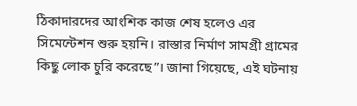ঠিকাদারদের আংশিক কাজ শেষ হলেও এর সিমেন্টেশন শুরু হয়নি। রাস্তার নির্মাণ সামগ্রী গ্রামের কিছু লোক চুরি করেছে”। জানা গিয়েছে, এই ঘটনায়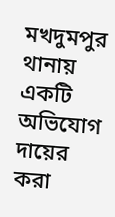মখদুমপুর থানায় একটি অভিযোগ দায়ের করা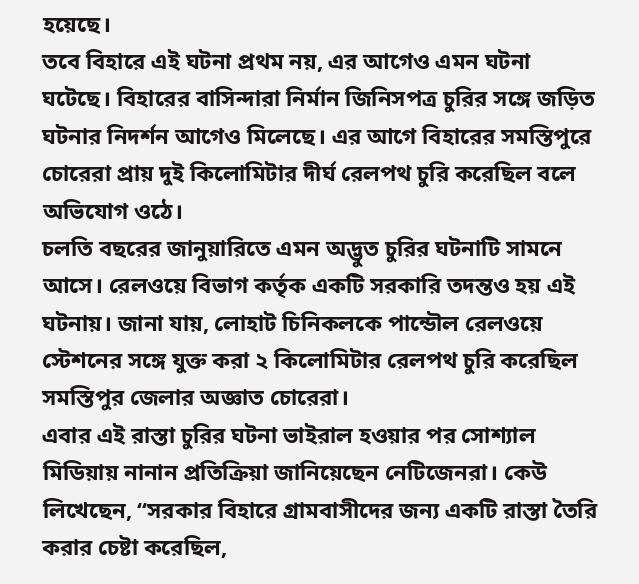হয়েছে।
তবে বিহারে এই ঘটনা প্রথম নয়, এর আগেও এমন ঘটনা ঘটেছে। বিহারের বাসিন্দারা নির্মান জিনিসপত্র চুরির সঙ্গে জড়িত ঘটনার নিদর্শন আগেও মিলেছে। এর আগে বিহারের সমস্তিপুরে চোরেরা প্রায় দুই কিলোমিটার দীর্ঘ রেলপথ চুরি করেছিল বলে অভিযোগ ওঠে।
চলতি বছরের জানুয়ারিতে এমন অদ্ভুত চুরির ঘটনাটি সামনে আসে। রেলওয়ে বিভাগ কর্তৃক একটি সরকারি তদন্তও হয় এই ঘটনায়। জানা যায়, লোহাট চিনিকলকে পান্ডৌল রেলওয়ে স্টেশনের সঙ্গে যুক্ত করা ২ কিলোমিটার রেলপথ চুরি করেছিল সমস্তিপুর জেলার অজ্ঞাত চোরেরা।
এবার এই রাস্তা চুরির ঘটনা ভাইরাল হওয়ার পর সোশ্যাল মিডিয়ায় নানান প্রতিক্রিয়া জানিয়েছেন নেটিজেনরা। কেউ লিখেছেন, “সরকার বিহারে গ্রামবাসীদের জন্য একটি রাস্তা তৈরি করার চেষ্টা করেছিল,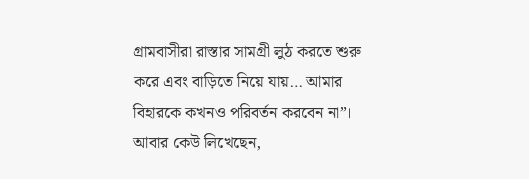গ্রামবাসীরা রাস্তার সামগ্রী লুঠ করতে শুরু করে এবং বাড়িতে নিয়ে যায়… আমার বিহারকে কখনও পরিবর্তন করবেন না”। আবার কেউ লিখেছেন,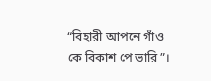“বিহারী আপনে গাঁও কে বিকাশ পে ভারি”।